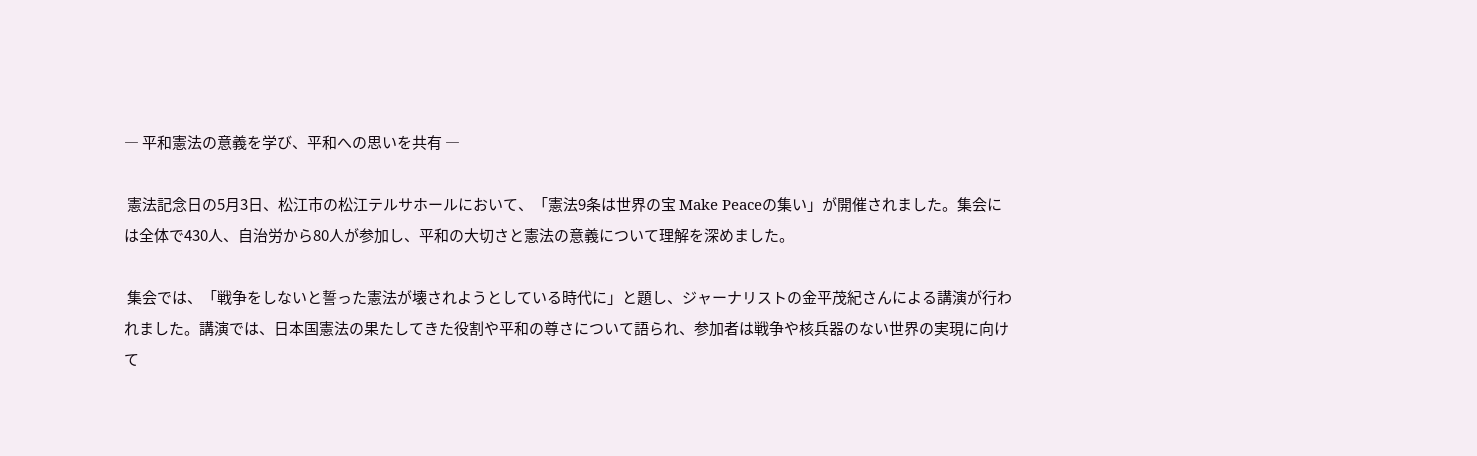― 平和憲法の意義を学び、平和への思いを共有 ―

 憲法記念日の5月3日、松江市の松江テルサホールにおいて、「憲法9条は世界の宝 Make Peaceの集い」が開催されました。集会には全体で430人、自治労から80人が参加し、平和の大切さと憲法の意義について理解を深めました。

 集会では、「戦争をしないと誓った憲法が壊されようとしている時代に」と題し、ジャーナリストの金平茂紀さんによる講演が行われました。講演では、日本国憲法の果たしてきた役割や平和の尊さについて語られ、参加者は戦争や核兵器のない世界の実現に向けて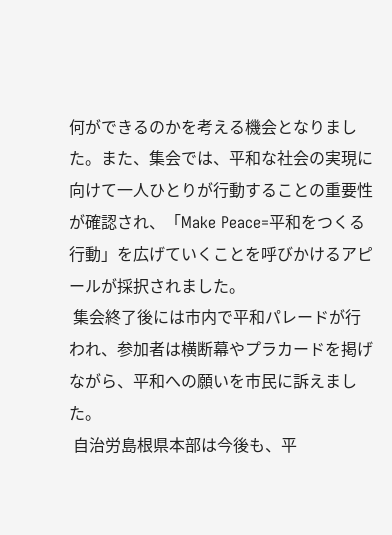何ができるのかを考える機会となりました。また、集会では、平和な社会の実現に向けて一人ひとりが行動することの重要性が確認され、「Make Peace=平和をつくる行動」を広げていくことを呼びかけるアピールが採択されました。
 集会終了後には市内で平和パレードが行われ、参加者は横断幕やプラカードを掲げながら、平和への願いを市民に訴えました。
 自治労島根県本部は今後も、平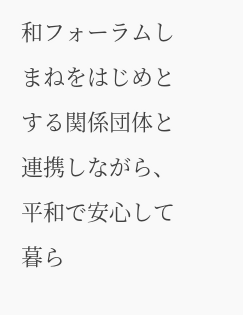和フォーラムしまねをはじめとする関係団体と連携しながら、平和で安心して暮ら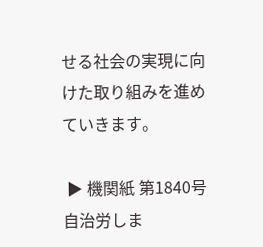せる社会の実現に向けた取り組みを進めていきます。

 ▶ 機関紙 第1840号 自治労しま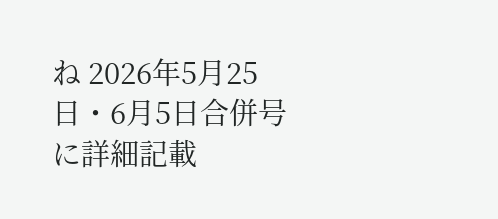ね 2026年5月25日・6月5日合併号に詳細記載